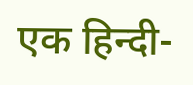एक हिन्दी-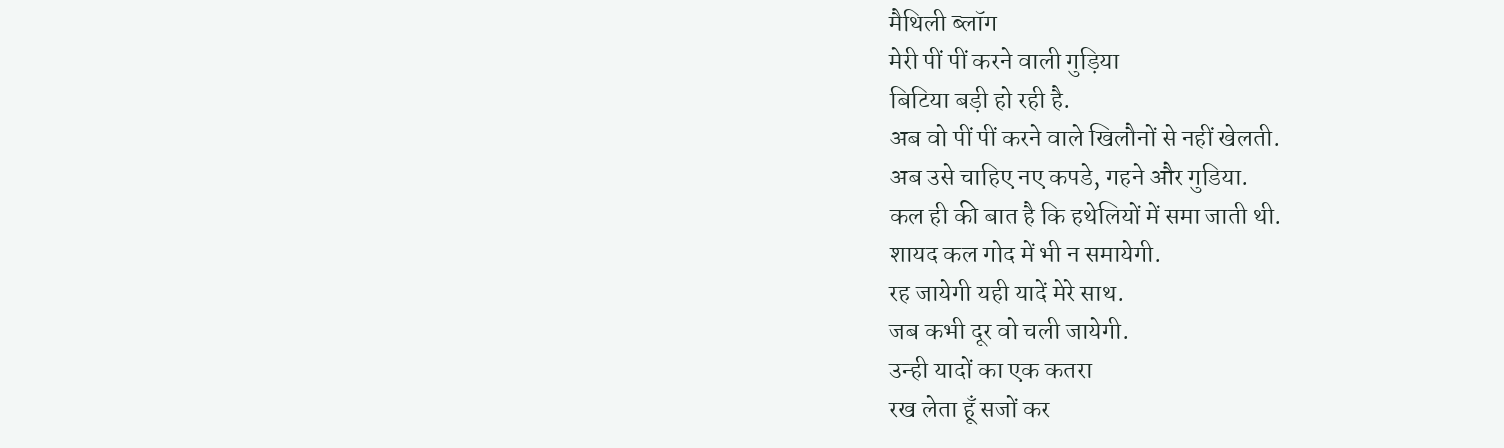मैथिली ब्लॉग
मेरी पीं पीं करने वाली गुड़िया
बिटिया बड़ी हो रही है.
अब वो पीं पीं करने वाले खिलौनों से नहीं खेलती.
अब उसे चाहिए नए कपडे, गहने और गुडिया.
कल ही की बात है कि हथेलियों में समा जाती थी.
शायद कल गोद में भी न समायेगी.
रह जायेगी यही यादें मेरे साथ.
जब कभी दूर वो चली जायेगी.
उन्ही यादों का एक कतरा
रख लेता हूँ सजों कर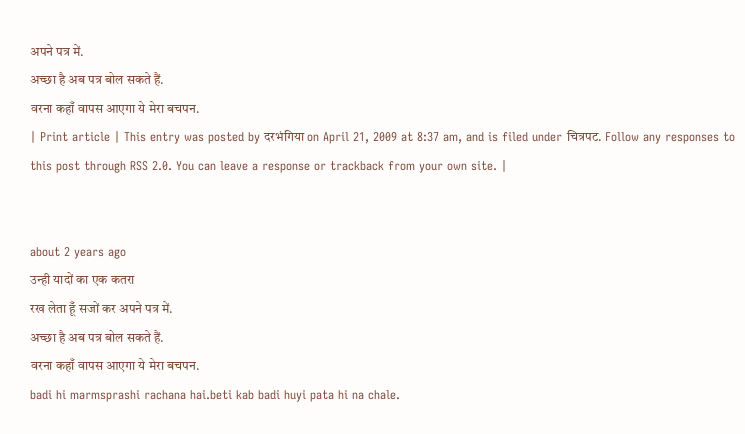अपने पत्र में.
अच्छा है अब पत्र बोल सकते हैं.
वरना कहाँ वापस आएगा ये मेरा बचपन.
| Print article | This entry was posted by दरभंगिया on April 21, 2009 at 8:37 am, and is filed under चित्रपट. Follow any responses to this post through RSS 2.0. You can leave a response or trackback from your own site. |


about 2 years ago
उन्ही यादों का एक कतरा
रख लेता हूँ सजों कर अपने पत्र में.
अच्छा है अब पत्र बोल सकते हैं.
वरना कहाँ वापस आएगा ये मेरा बचपन.
badi hi marmsprashi rachana hai.beti kab badi huyi pata hi na chale.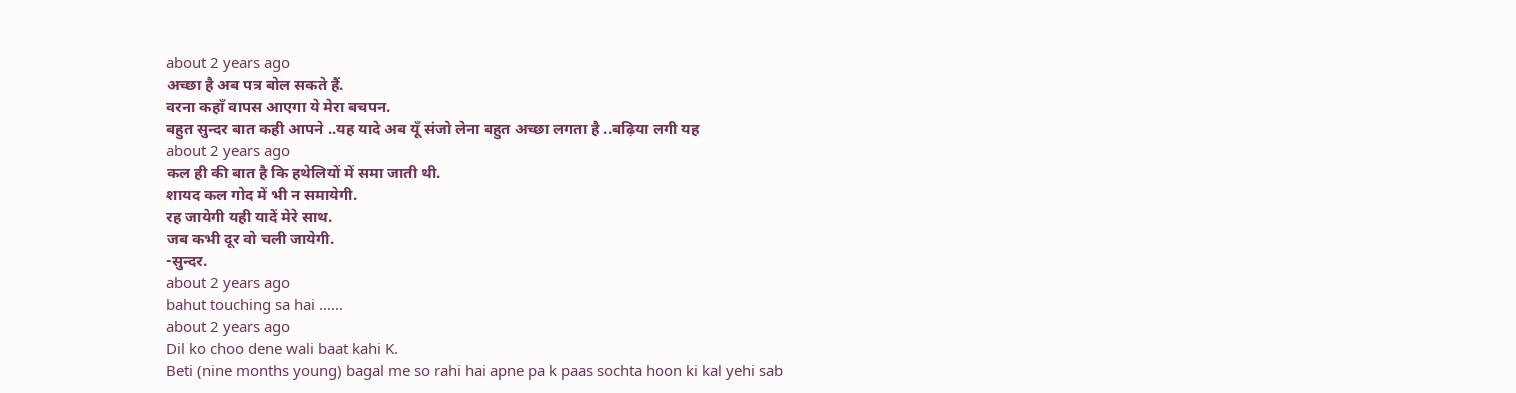about 2 years ago
अच्छा है अब पत्र बोल सकते हैं.
वरना कहाँ वापस आएगा ये मेरा बचपन.
बहुत सुन्दर बात कही आपने ..यह यादे अब यूँ संजो लेना बहुत अच्छा लगता है ..बढ़िया लगी यह
about 2 years ago
कल ही की बात है कि हथेलियों में समा जाती थी.
शायद कल गोद में भी न समायेगी.
रह जायेगी यही यादें मेरे साथ.
जब कभी दूर वो चली जायेगी.
-सुन्दर.
about 2 years ago
bahut touching sa hai ……
about 2 years ago
Dil ko choo dene wali baat kahi K.
Beti (nine months young) bagal me so rahi hai apne pa k paas sochta hoon ki kal yehi sab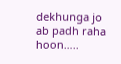dekhunga jo ab padh raha hoon…..